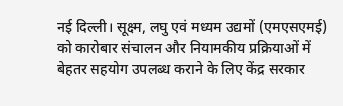नई दिल्ली। सूक्ष्म, लघु एवं मध्यम उद्यमों (एमएसएमई) को कारोबार संचालन और नियामकीय प्रक्रियाओं में बेहतर सहयोग उपलब्ध कराने के लिए केंद्र सरकार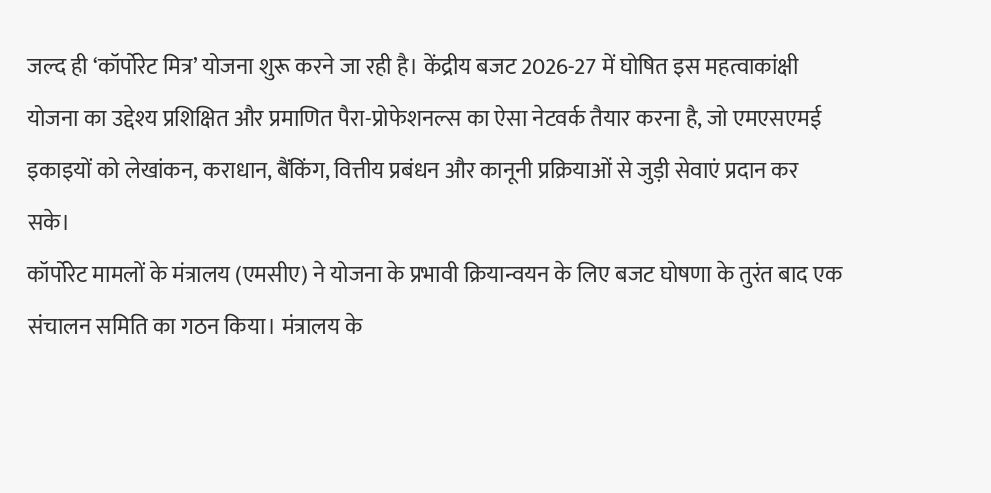जल्द ही ‘कॉर्पोरेट मित्र’ योजना शुरू करने जा रही है। केंद्रीय बजट 2026-27 में घोषित इस महत्वाकांक्षी योजना का उद्देश्य प्रशिक्षित और प्रमाणित पैरा-प्रोफेशनल्स का ऐसा नेटवर्क तैयार करना है, जो एमएसएमई इकाइयों को लेखांकन, कराधान, बैंकिंग, वित्तीय प्रबंधन और कानूनी प्रक्रियाओं से जुड़ी सेवाएं प्रदान कर सके।
कॉर्पोरेट मामलों के मंत्रालय (एमसीए) ने योजना के प्रभावी क्रियान्वयन के लिए बजट घोषणा के तुरंत बाद एक संचालन समिति का गठन किया। मंत्रालय के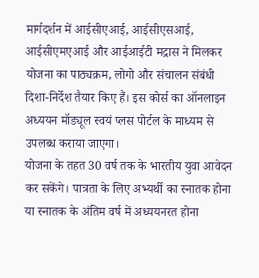मार्गदर्शन में आईसीएआई, आईसीएसआई, आईसीएमएआई और आईआईटी मद्रास ने मिलकर योजना का पाठ्यक्रम, लोगो और संचालन संबंधी दिशा-निर्देश तैयार किए हैं। इस कोर्स का ऑनलाइन अध्ययन मॉड्यूल स्वयं प्लस पोर्टल के माध्यम से उपलब्ध कराया जाएगा।
योजना के तहत 30 वर्ष तक के भारतीय युवा आवेदन कर सकेंगे। पात्रता के लिए अभ्यर्थी का स्नातक होना या स्नातक के अंतिम वर्ष में अध्ययनरत होना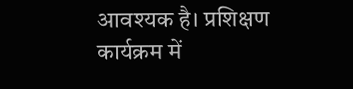आवश्यक है। प्रशिक्षण कार्यक्रम में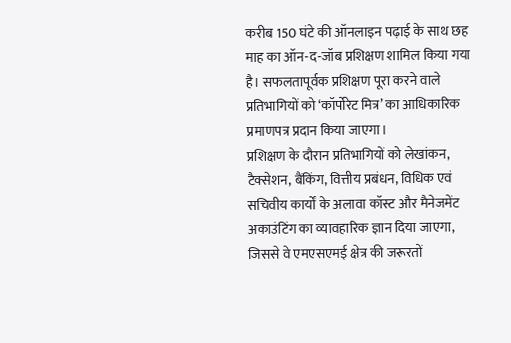करीब 150 घंटे की ऑनलाइन पढ़ाई के साथ छह माह का ऑन-द-जॉब प्रशिक्षण शामिल किया गया है। सफलतापूर्वक प्रशिक्षण पूरा करने वाले प्रतिभागियों को ‘कॉर्पोरेट मित्र’ का आधिकारिक प्रमाणपत्र प्रदान किया जाएगा।
प्रशिक्षण के दौरान प्रतिभागियों को लेखांकन, टैक्सेशन, बैंकिंग, वित्तीय प्रबंधन, विधिक एवं सचिवीय कार्यों के अलावा कॉस्ट और मैनेजमेंट अकाउंटिंग का व्यावहारिक ज्ञान दिया जाएगा, जिससे वे एमएसएमई क्षेत्र की जरूरतों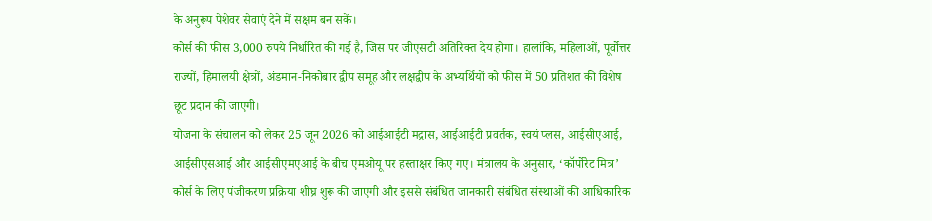के अनुरूप पेशेवर सेवाएं देने में सक्षम बन सकें।
कोर्स की फीस 3,000 रुपये निर्धारित की गई है, जिस पर जीएसटी अतिरिक्त देय होगा। हालांकि, महिलाओं, पूर्वोत्तर राज्यों, हिमालयी क्षेत्रों, अंडमान-निकोबार द्वीप समूह और लक्षद्वीप के अभ्यर्थियों को फीस में 50 प्रतिशत की विशेष छूट प्रदान की जाएगी।
योजना के संचालन को लेकर 25 जून 2026 को आईआईटी मद्रास, आईआईटी प्रवर्तक, स्वयं प्लस, आईसीएआई, आईसीएसआई और आईसीएमएआई के बीच एमओयू पर हस्ताक्षर किए गए। मंत्रालय के अनुसार, ‘कॉर्पोरेट मित्र’ कोर्स के लिए पंजीकरण प्रक्रिया शीघ्र शुरू की जाएगी और इससे संबंधित जानकारी संबंधित संस्थाओं की आधिकारिक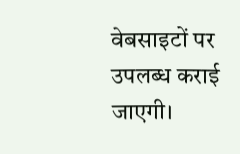वेबसाइटों पर उपलब्ध कराई जाएगी।